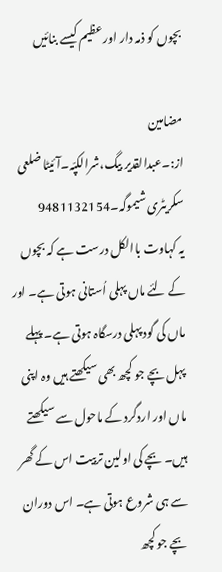بچوں کو ذمہ دار اور عظیم کیسے بنائیں

مضامین
از:۔عبدالقدیر بیگ،شرالکپّہ۔آئیٹا ضلعی سکریٹری شیموگہ۔9481132154
یہ کہاوت باالکل درست ہے کہ بچوں کے لئے ماں پہلی اُستانی ہوتی ہے۔ اور ماں کی گود پہلی درسگاہ ہوتی ہے۔ پہلے پہل بچے جو کچھ بھی سیکھتے ہیں وہ اپنی ماں اور اردگرد کے ماحول سے سیکھتے ہیں۔ بچے کی اولین تربیت اس کے گھر سے ہی شروع ہوتی ہے۔ اس دوران بچے جو کچھ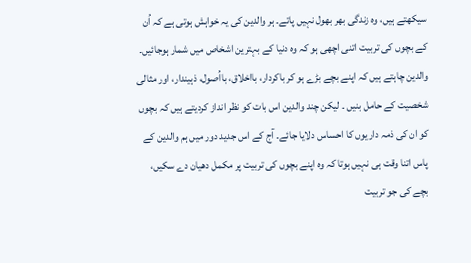سیکھتے ہیں، وہ زندگی بھر بھول نہیں پاتے۔ ہر والدین کی یہ خواہش ہوتی ہے کہ اُن کے بچوں کی تربیت اتنی اچھی ہو کہ وہ دنیا کے بہترین اشخاص میں شمار ہوجائیں۔ والدین چاہتے ہیں کہ اپنے بچے بڑے ہو کر باکردار، بااخلاق، بااُصول، ذہیندار، اور مثالی شخصیت کے حامل بنیں ۔ لیکن چند والدین اس بات کو نظر انداز کردیتے ہیں کہ بچوں کو ان کی ذمہ داریوں کا احساس دلایا جائے۔ آج کے اس جدید دور میں ہم والدین کے پاس اتنا وقت ہی نہیں ہوتا کہ وہ اپنے بچوں کی تربیت پر مکمل دھیان دے سکیں، بچے کی جو تربیت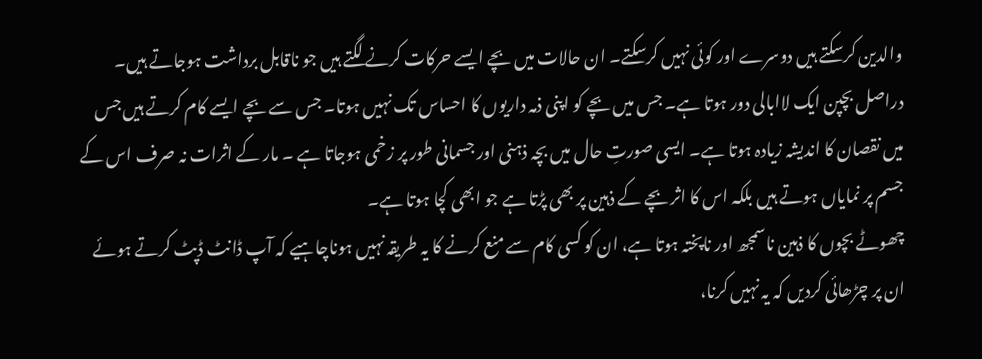والدین کرسکتے ہیں دوسرے اور کوئی نہیں کرسکتے۔ ان حالات میں بچے ایسے حرکات کرنے لگتے ہیں جو ناقابل برداشت ہوجاتے ہیں۔ دراصل بچپن ایک لاابالی دور ہوتا ہے۔ جس میں بچے کو اپنی ذمہ داریوں کا احساس تک نہیں ہوتا۔ جس سے بچے ایسے کام کرتے ہیں جس میں نقصان کا اندیشہ زیادہ ہوتا ہے۔ ایسی صورتِ حال میں بچہ ذہنی اور جسمانی طور پر زخمی ہوجاتا ہے ۔ مار کے اثرات نہ صرف اس کے جسم پر نمایاں ہوتے ہیں بلکہ اس کا اثر بچے کے ذہین پر بھی پڑتا ہے جو ابھی کچا ہوتا ہے۔
چھوٹے بچوں کا ذہین ناسمجھ اور ناپختہ ہوتا ہے، ان کو کسی کام سے منع کرنے کا یہ طریقہ نہیں ہوناچاہیے کہ آپ ڈانٹ ڈپٹ کرتے ہوئے ان پر چڑھائی کردیں کہ یہ نہیں کرنا،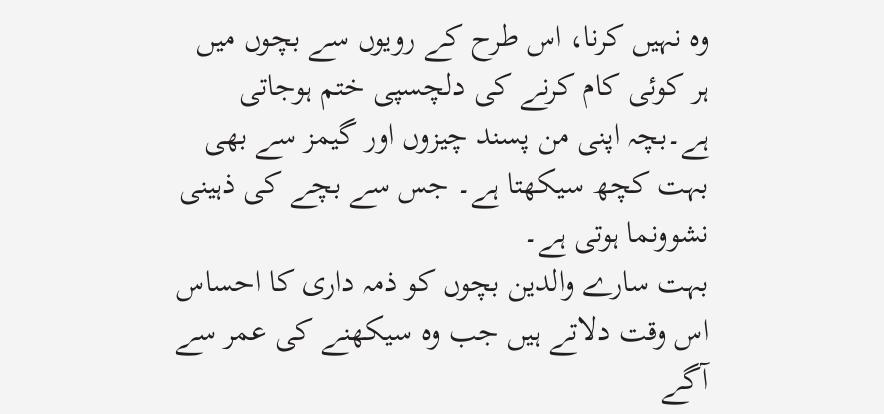وہ نہیں کرنا، اس طرح کے رویوں سے بچوں میں ہر کوئی کام کرنے کی دلچسپی ختم ہوجاتی ہے۔بچہ اپنی من پسند چیزوں اور گیمز سے بھی بہت کچھ سیکھتا ہے۔ جس سے بچے کی ذہینی نشوونما ہوتی ہے۔
بہت سارے والدین بچوں کو ذمہ داری کا احساس اس وقت دلاتے ہیں جب وہ سیکھنے کی عمر سے آگے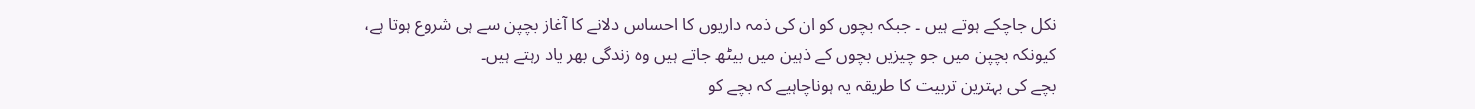نکل جاچکے ہوتے ہیں ۔ جبکہ بچوں کو ان کی ذمہ داریوں کا احساس دلانے کا آغاز بچپن سے ہی شروع ہوتا ہے، کیونکہ بچپن میں جو چیزیں بچوں کے ذہین میں بیٹھ جاتے ہیں وہ زندگی بھر یاد رہتے ہیں۔
بچے کی بہترین تربیت کا طریقہ یہ ہوناچاہیے کہ بچے کو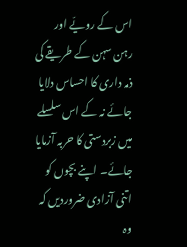اس کے رویّے اور رہن سہن کے طریقے کی ذمہ داری کا احساس دلایا جائے نہ کے اس سلسلے میں زبردستی کا حربہ آزمایا جائے۔ اپنے بچوں کو اتنی آزادی ضروردیں کہ وہ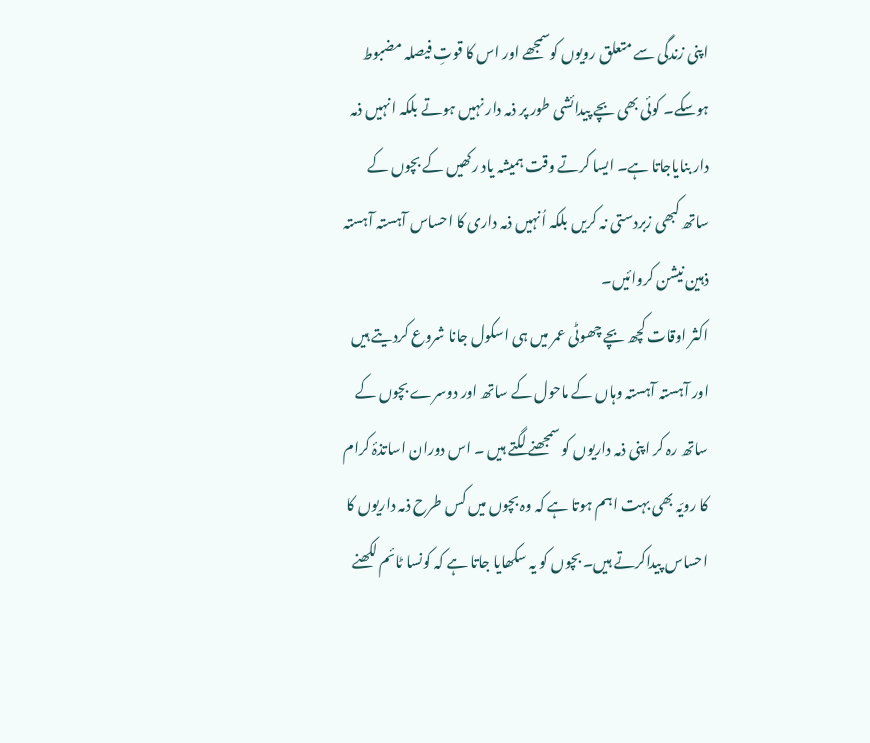اپنی زندگی سے متعلق رویوں کوسمجھے اور اس کا قوتِ فیصلہ مضبوط ہوسکے۔ کوئی بھی بچے پیدائشی طور پر ذمہ دار نہیں ہوتے بلکہ انہیں ذمہ دار بنایاجاتا ہے۔ ایسا کرتے وقت ہمیشہ یاد رکھیں کے بچوں کے ساتھ کبھی زبردستی نہ کریں بلکہ اُنہیں ذمہ داری کا احساس آہستہ آہستہ ذہین نیشن کروائیں۔
اکثر اوقات کچھ بچے چھوٹی عمر میں ہی اسکول جانا شروع کردیتے ہیں اور آہستہ آہستہ وہاں کے ماحول کے ساتھ اور دوسرے بچوں کے ساتھ رہ کر اپنی ذمہ داریوں کو سمجھنے لگتے ہیں ۔ اس دوران اساتذۂ کرام کا رویّہ بھی بہت اہم ہوتا ہے کہ وہ بچوں میں کس طرح ذمہ داریوں کا احساس پیداکرتے ہیں۔ بچوں کو یہ سکھایا جاتا ہے کہ کونسا ٹائم لکھنے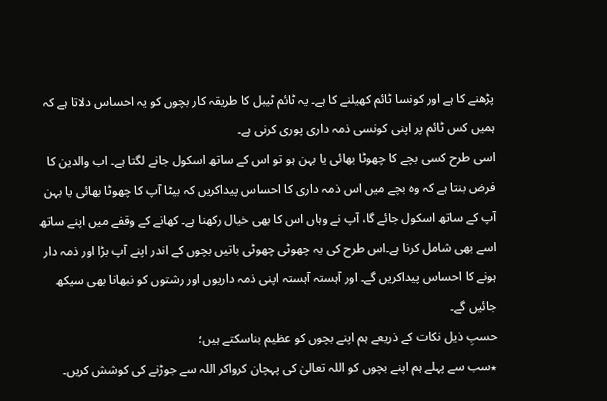پڑھنے کا ہے اور کونسا ٹائم کھیلنے کا ہے۔ یہ ٹائم ٹیبل کا طریقہ کار بچوں کو یہ احساس دلاتا ہے کہ ہمیں کس ٹائم پر اپنی کونسی ذمہ داری پوری کرنی ہے۔
اسی طرح کسی بچے کا چھوٹا بھائی یا بہن ہو تو اس کے ساتھ اسکول جانے لگتا ہے۔ اب والدین کا فرض بنتا ہے کہ وہ بچے میں اس ذمہ داری کا احساس پیداکریں کہ بیٹا آپ کا چھوٹا بھائی یا بہن آپ کے ساتھ اسکول جائے گا، آپ نے وہاں اس کا بھی خیال رکھنا ہے۔ کھانے کے وقفے میں اپنے ساتھ اسے بھی شامل کرنا ہے۔اس طرح کی یہ چھوٹی چھوٹی باتیں بچوں کے اندر اپنے آپ بڑا اور ذمہ دار ہونے کا احساس پیداکریں گے۔ اور آہستہ آہستہ اپنی ذمہ داریوں اور رشتوں کو نبھانا بھی سیکھ جائیں گے۔
حسبِ ذیل نکات کے ذریعے ہم اپنے بچوں کو عظیم بناسکتے ہیں؛
٭سب سے پہلے ہم اپنے بچوں کو اللہ تعالیٰ کی پہچان کرواکر اللہ سے جوڑنے کی کوشش کریں۔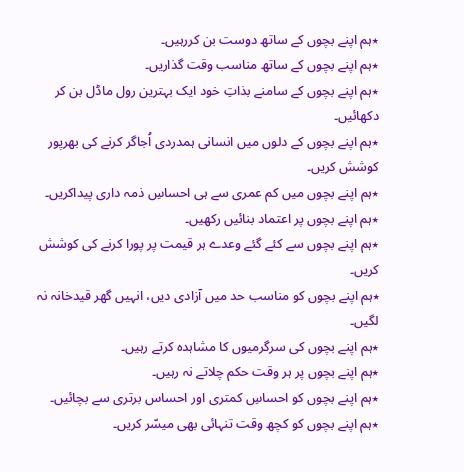٭ہم اپنے بچوں کے ساتھ دوست بن کررہیں۔
٭ہم اپنے بچوں کے ساتھ مناسب وقت گذاریں۔
٭ہم اپنے بچوں کے سامنے بذاتِ خود ایک بہترین رول ماڈل بن کر دکھائیں۔
٭ہم اپنے بچوں کے دلوں میں انسانی ہمدردی اُجاگر کرنے کی بھرپور کوشش کریں۔
٭ہم اپنے بچوں میں کم عمری سے ہی احساسِ ذمہ داری پیداکریں۔
٭ہم اپنے بچوں پر اعتماد بنائیں رکھیں۔
٭ہم اپنے بچوں سے کئے گئے وعدے ہر قیمت پر پورا کرنے کی کوشش کریں۔
٭ہم اپنے بچوں کو مناسب حد میں آزادی دیں، انہیں گھر قیدخانہ نہ لگیں۔
٭ہم اپنے بچوں کی سرگرمیوں کا مشاہدہ کرتے رہیں۔
٭ہم اپنے بچوں پر ہر وقت حکم چلاتے نہ رہیں۔
٭ہم اپنے بچوں کو احساسِ کمتری اور احساس برتری سے بچائیں۔
٭ہم اپنے بچوں کو کچھ وقت تنہائی بھی میسّر کریں۔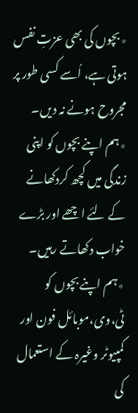٭بچوں کی بھی عزتِ نفس ہوتی ہے، اُسے کسی طور پر مجروح ہونے نہ دیں۔
٭ہم اپنے بچوں کو اپنی زندگی میں کچھ کردکھانے کے لئے اچھے اور بڑے خواب دکھاتے رہیں۔
٭ہم اپنے بچوں کو ٹی،وی،موبائل فون اور کمپیوٹر وغیرہ کے استعمال کی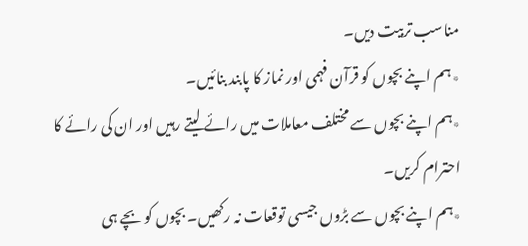مناسب تربیت دیں۔
٭ہم اپنے بچوں کو قرآن فہمی اور نماز کا پابند بنائیں۔
٭ہم اپنے بچوں سے مختلف معاملات میں رائے لیتے رہیں اور ان کی رائے کا احترام کریں۔
٭ہم اپنے بچوں سے بڑوں جیسی توقعات نہ رکھیں۔ بچوں کو بچے ہی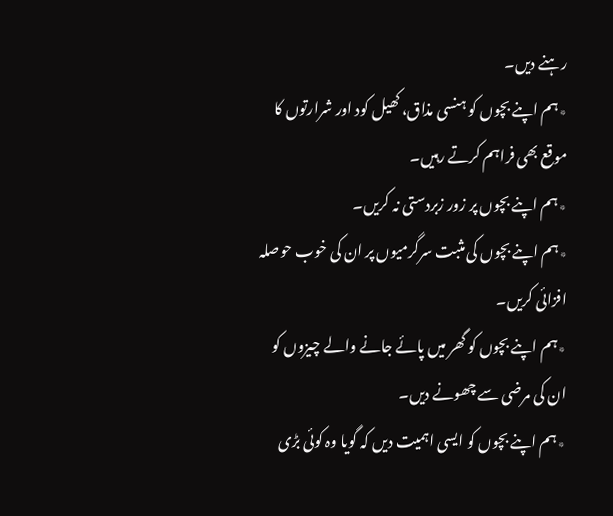رہنے دیں۔
٭ہم اپنے بچوں کو ہنسی مذاق، کھیل کود اور شرارتوں کا موقع بھی فراہم کرتے رہیں۔
٭ہم اپنے بچوں پر زور زبردستی نہ کریں۔
٭ہم اپنے بچوں کی مثبت سرگرمیوں پر ان کی خوب حوصلہ افزائی کریں۔
٭ہم اپنے بچوں کو گھر میں پائے جانے والے چیزوں کو ان کی مرضی سے چھونے دیں۔
٭ہم اپنے بچوں کو ایسی اہمیت دیں کہ گویا وہ کوئی بڑی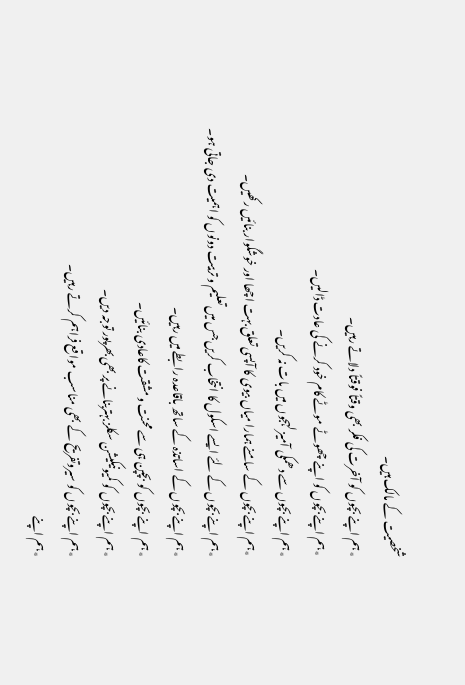شخصیت کے مالک ہیں۔
٭ہم اپنے بچوں کو آخرت کی فکر بھی وقتاً فوقتاً دلاتے رہیں۔
٭ہم اپنے بچوں کو اپنے چھوٹے موٹے کام خود کرنے کی عادت ڈالیں۔
٭ہم اپنے بچوں سے دھمکی آمیز لہجوں میں بات نہ کریں۔
٭ہم اپنے بچوں کے سامنے ہمارا میاں بیوی کا آپسی تعلق بہت اچھا اور خوشگوار بنائیں رکھیں۔
٭ہم اپنے بچوں کے لئے ایسے اسکول کا انتخاب کریں جس میں تعلیم و تربیت دونوں کو اہمیت دی جاتی ہو۔
٭ہم اپنے بچوں کے اساتذہ کے ساتھ باقاعدہ رابطے میں رہیں۔
٭ہم اپنے بچوں کو بچپن ہی سے محنت و مشقت کاعادی بنائیں۔
٭ہم اپنے بچوں کو کمیونیکیشن سکلز بہتربنانے پر بھی بھرپور توجہ دیں۔
٭ہم اپنے بچوں کو سیروتفریح کے بھی مناسب مواقع فراہم کرتے رہیں۔
٭ہم اپنے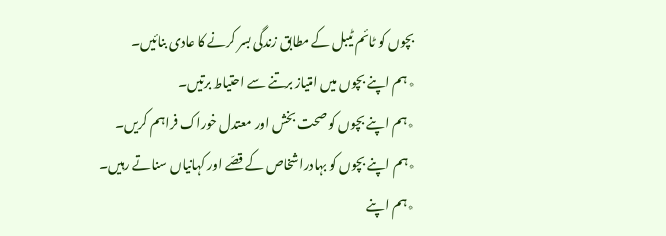بچوں کو ٹائم ٹیبل کے مطابق زندگی بسر کرنے کا عادی بنائیں۔
٭ہم اپنے بچوں میں امتیاز برتنے سے احتیاط برتیں۔
٭ہم اپنے بچوں کو صحت بخش اور معتدل خوراک فراہم کریں۔
٭ہم اپنے بچوں کو بہادراشخاص کے قصّے اور کہانیاں سناتے رہیں۔
٭ہم اپنے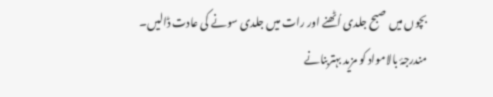بچوں میں صبح جلدی اُٹھنے اور رات میں جلدی سونے کی عادت ڈالیں۔
مندرجۂ بالامواد کو مزید بہتربنانے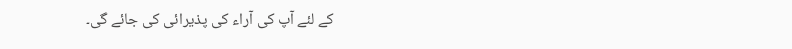کے لئے آپ کی آراء کی پذیرائی کی جائے گی۔